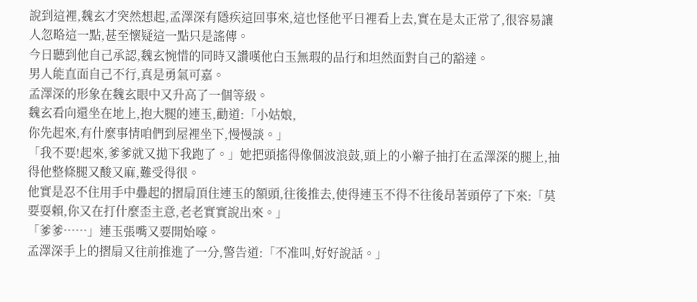說到這裡,魏玄才突然想起,孟澤深有隱疾這回事來,這也怪他平日裡看上去,實在是太正常了,很容易讓人忽略這一點,甚至懷疑這一點只是謠傳。
今日聽到他自己承認,魏玄惋惜的同時又讚嘆他白玉無瑕的品行和坦然面對自己的豁達。
男人能直面自己不行,真是勇氣可嘉。
孟澤深的形象在魏玄眼中又升高了一個等級。
魏玄看向還坐在地上,抱大腿的連玉,勸道:「小姑娘,
你先起來,有什麼事情咱們到屋裡坐下,慢慢談。」
「我不要!起來,爹爹就又拋下我跑了。」她把頭搖得像個波浪鼓,頭上的小辮子抽打在孟澤深的腿上,抽得他整條腿又酸又麻,難受得很。
他實是忍不住用手中疊起的摺扇頂住連玉的額頭,往後推去,使得連玉不得不往後昂著頭停了下來:「莫要耍賴,你又在打什麼歪主意,老老實實說出來。」
「爹爹……」連玉張嘴又要開始嚎。
孟澤深手上的摺扇又往前推進了一分,警告道:「不准叫,好好說話。」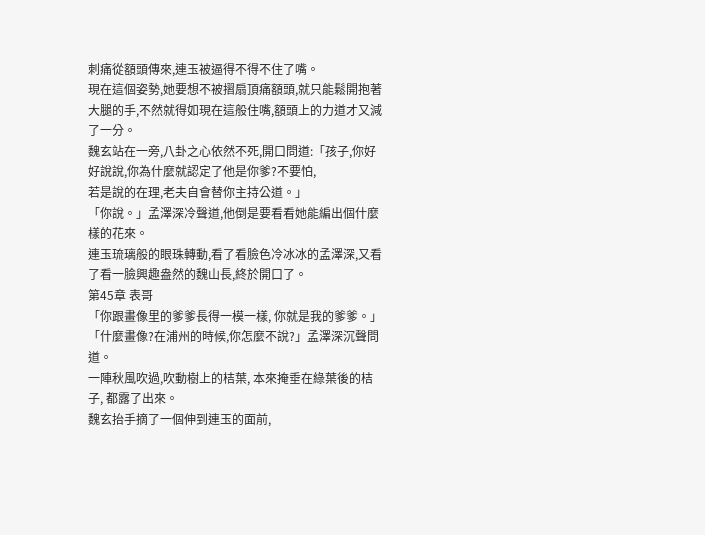刺痛從額頭傳來,連玉被逼得不得不住了嘴。
現在這個姿勢,她要想不被摺扇頂痛額頭,就只能鬆開抱著大腿的手,不然就得如現在這般住嘴,額頭上的力道才又減了一分。
魏玄站在一旁,八卦之心依然不死,開口問道:「孩子,你好好說說,你為什麼就認定了他是你爹?不要怕,
若是說的在理,老夫自會替你主持公道。」
「你說。」孟澤深冷聲道,他倒是要看看她能編出個什麼樣的花來。
連玉琉璃般的眼珠轉動,看了看臉色冷冰冰的孟澤深,又看了看一臉興趣盎然的魏山長,終於開口了。
第45章 表哥
「你跟畫像里的爹爹長得一模一樣, 你就是我的爹爹。」
「什麼畫像?在浦州的時候,你怎麼不說?」孟澤深沉聲問道。
一陣秋風吹過,吹動樹上的桔葉, 本來掩垂在綠葉後的桔子, 都露了出來。
魏玄抬手摘了一個伸到連玉的面前,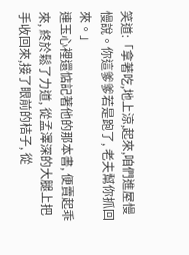笑道:「拿著吃,地上涼,起來,咱們進屋慢慢說。你這爹爹若是跑了, 老夫幫你抓回來。」
連玉心裡還惦記著他的那本書, 便賣起乖來, 終於鬆了力道, 從孟澤深的大腿上把手收回來,接了眼前的桔子, 從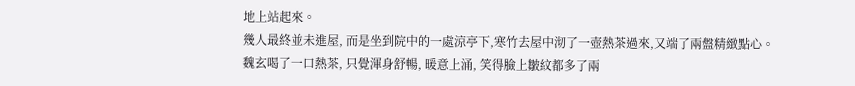地上站起來。
幾人最終並未進屋, 而是坐到院中的一處涼亭下,寒竹去屋中沏了一壺熱茶過來,又端了兩盤精緻點心。
魏玄喝了一口熱茶, 只覺渾身舒暢, 暖意上涌, 笑得臉上皺紋都多了兩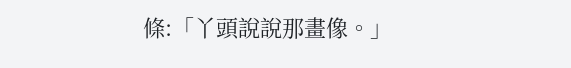條:「丫頭說說那畫像。」